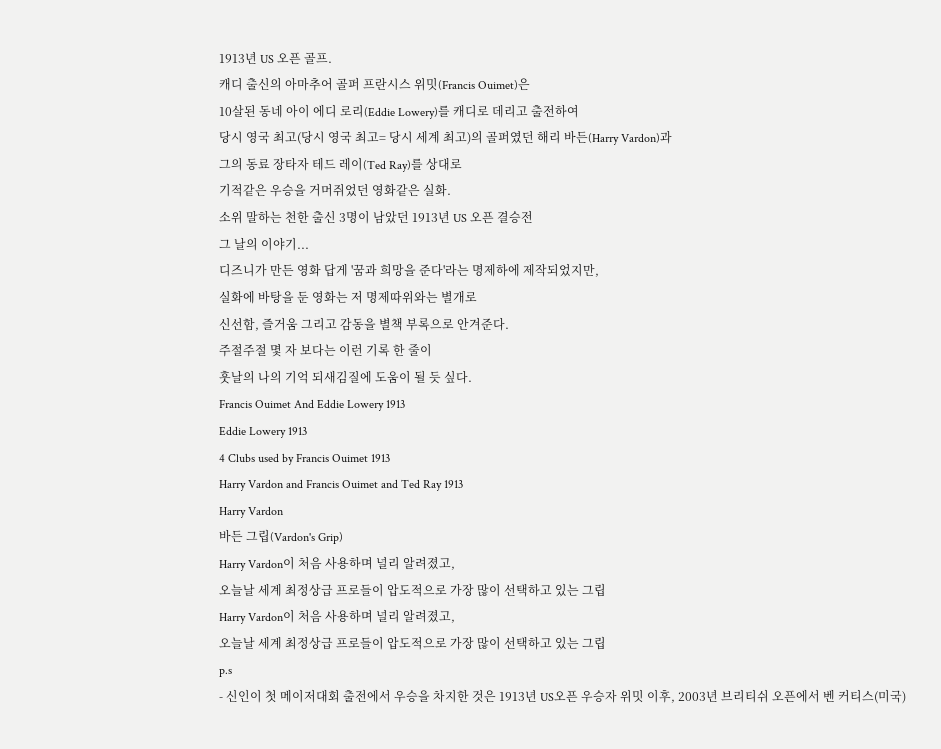1913년 US 오픈 골프.
캐디 출신의 아마추어 골퍼 프란시스 위밋(Francis Ouimet)은
10살된 동네 아이 에디 로리(Eddie Lowery)를 캐디로 데리고 출전하여
당시 영국 최고(당시 영국 최고= 당시 세계 최고)의 골퍼였던 해리 바든(Harry Vardon)과
그의 동료 장타자 테드 레이(Ted Ray)를 상대로
기적같은 우승을 거머쥐었던 영화같은 실화.
소위 말하는 천한 출신 3명이 남았던 1913년 US 오픈 결승전
그 날의 이야기...
디즈니가 만든 영화 답게 '꿈과 희망을 준다'라는 명제하에 제작되었지만,
실화에 바탕을 둔 영화는 저 명제따위와는 별개로
신선함, 즐거움 그리고 감동을 별책 부록으로 안겨준다.
주절주절 몇 자 보다는 이런 기록 한 줄이
훗날의 나의 기억 되새김질에 도움이 될 듯 싶다.
Francis Ouimet And Eddie Lowery 1913
Eddie Lowery 1913
4 Clubs used by Francis Ouimet 1913
Harry Vardon and Francis Ouimet and Ted Ray 1913
Harry Vardon
바든 그립(Vardon's Grip)
Harry Vardon이 처음 사용하며 널리 알려졌고,
오늘날 세계 최정상급 프로들이 압도적으로 가장 많이 선택하고 있는 그립
Harry Vardon이 처음 사용하며 널리 알려졌고,
오늘날 세계 최정상급 프로들이 압도적으로 가장 많이 선택하고 있는 그립
p.s
- 신인이 첫 메이저대회 출전에서 우승을 차지한 것은 1913년 US오픈 우승자 위밋 이후, 2003년 브리티쉬 오픈에서 벤 커티스(미국)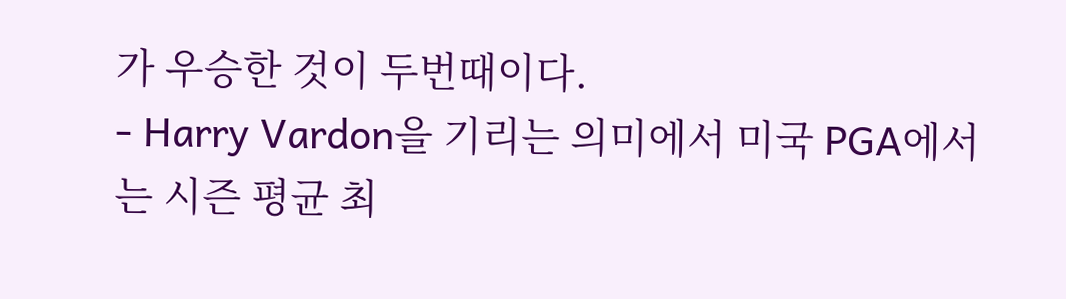가 우승한 것이 두번때이다.
- Harry Vardon을 기리는 의미에서 미국 PGA에서는 시즌 평균 최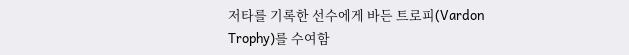저타를 기록한 선수에게 바든 트로피(Vardon Trophy)를 수여함